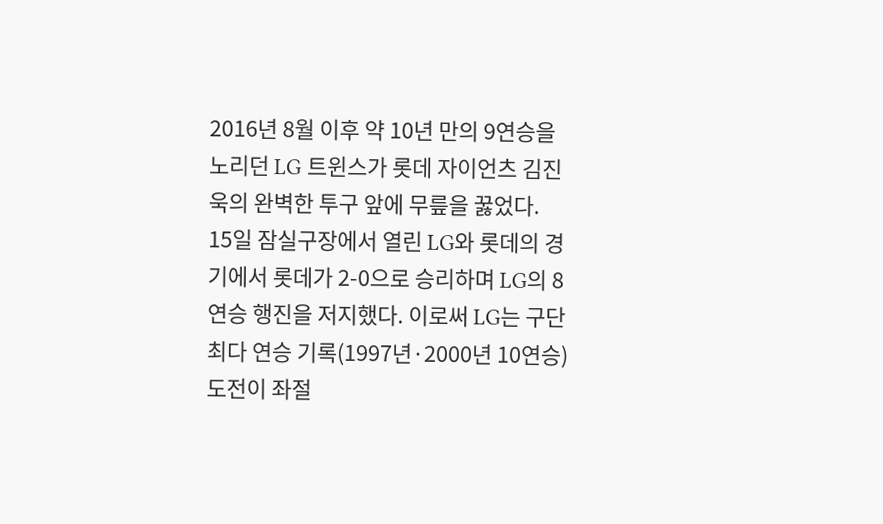2016년 8월 이후 약 10년 만의 9연승을 노리던 LG 트윈스가 롯데 자이언츠 김진욱의 완벽한 투구 앞에 무릎을 꿇었다.
15일 잠실구장에서 열린 LG와 롯데의 경기에서 롯데가 2-0으로 승리하며 LG의 8연승 행진을 저지했다. 이로써 LG는 구단 최다 연승 기록(1997년·2000년 10연승) 도전이 좌절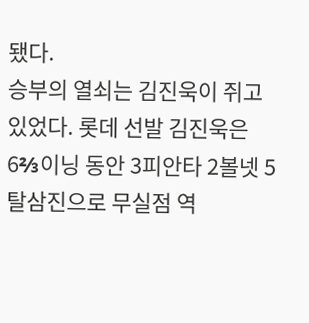됐다.
승부의 열쇠는 김진욱이 쥐고 있었다. 롯데 선발 김진욱은 6⅔이닝 동안 3피안타 2볼넷 5탈삼진으로 무실점 역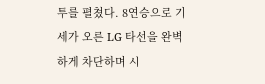투를 펼쳤다. 8연승으로 기세가 오른 LG 타선을 완벽하게 차단하며 시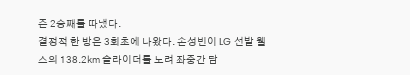즌 2승째를 따냈다.
결정적 한 방은 3회초에 나왔다. 손성빈이 LG 선발 웰스의 138.2㎞ 슬라이더를 노려 좌중간 담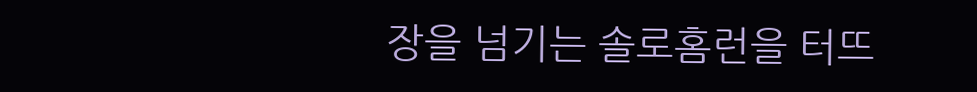장을 넘기는 솔로홈런을 터뜨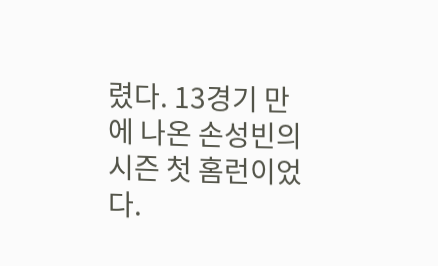렸다. 13경기 만에 나온 손성빈의 시즌 첫 홈런이었다.